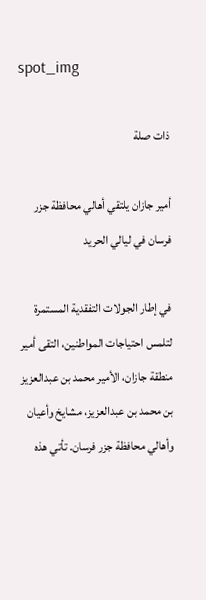spot_img

ذات صلة

أمير جازان يلتقي أهالي محافظة جزر فرسان في ليالي الحريد

في إطار الجولات التفقدية المستمرة لتلمس احتياجات المواطنين، التقى أمير منطقة جازان، الأمير محمد بن عبدالعزيز بن محمد بن عبدالعزيز، مشايخ وأعيان وأهالي محافظة جزر فرسان. تأتي هذه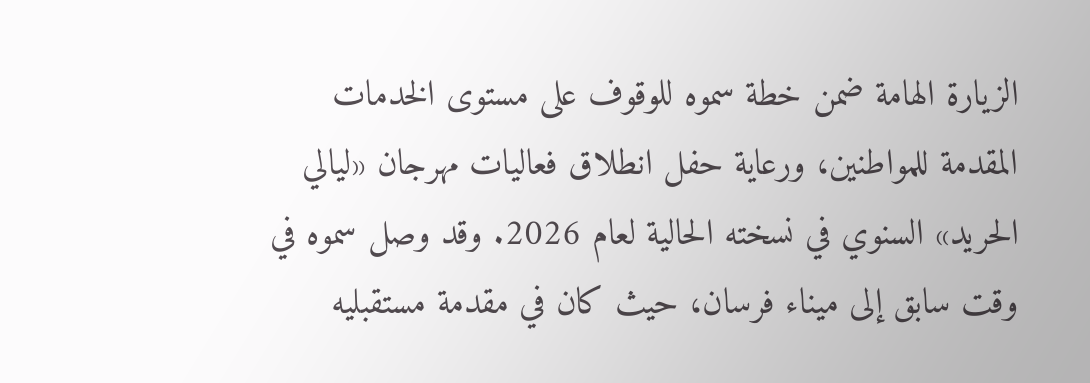الزيارة الهامة ضمن خطة سموه للوقوف على مستوى الخدمات المقدمة للمواطنين، ورعاية حفل انطلاق فعاليات مهرجان «ليالي الحريد» السنوي في نسخته الحالية لعام 2026. وقد وصل سموه في وقت سابق إلى ميناء فرسان، حيث كان في مقدمة مستقبليه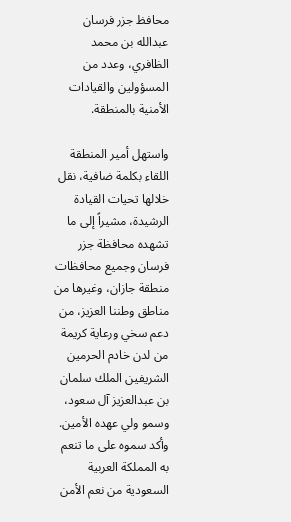محافظ جزر فرسان عبدالله بن محمد الظافري، وعدد من المسؤولين والقيادات الأمنية بالمنطقة.

واستهل أمير المنطقة اللقاء بكلمة ضافية، نقل خلالها تحيات القيادة الرشيدة، مشيراً إلى ما تشهده محافظة جزر فرسان وجميع محافظات منطقة جازان، وغيرها من مناطق وطننا العزيز، من دعم سخي ورعاية كريمة من لدن خادم الحرمين الشريفين الملك سلمان بن عبدالعزيز آل سعود، وسمو ولي عهده الأمين. وأكد سموه على ما تنعم به المملكة العربية السعودية من نعم الأمن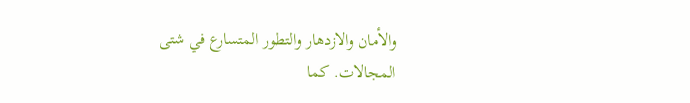والأمان والازدهار والتطور المتسارع في شتى المجالات. كما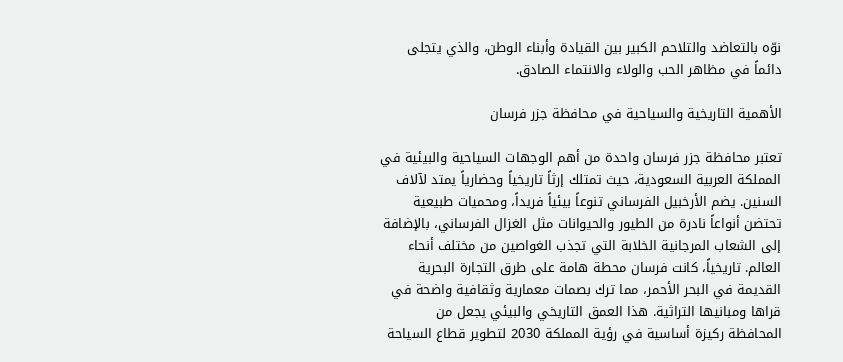نوّه بالتعاضد والتلاحم الكبير بين القيادة وأبناء الوطن، والذي يتجلى دائماً في مظاهر الحب والولاء والانتماء الصادق.

الأهمية التاريخية والسياحية في محافظة جزر فرسان

تعتبر محافظة جزر فرسان واحدة من أهم الوجهات السياحية والبيئية في المملكة العربية السعودية، حيث تمتلك إرثاً تاريخياً وحضارياً يمتد لآلاف السنين. يضم الأرخبيل الفرساني تنوعاً بيئياً فريداً، ومحميات طبيعية تحتضن أنواعاً نادرة من الطيور والحيوانات مثل الغزال الفرساني، بالإضافة إلى الشعاب المرجانية الخلابة التي تجذب الغواصين من مختلف أنحاء العالم. تاريخياً، كانت فرسان محطة هامة على طرق التجارة البحرية القديمة في البحر الأحمر، مما ترك بصمات معمارية وثقافية واضحة في قراها ومبانيها التراثية. هذا العمق التاريخي والبيئي يجعل من المحافظة ركيزة أساسية في رؤية المملكة 2030 لتطوير قطاع السياحة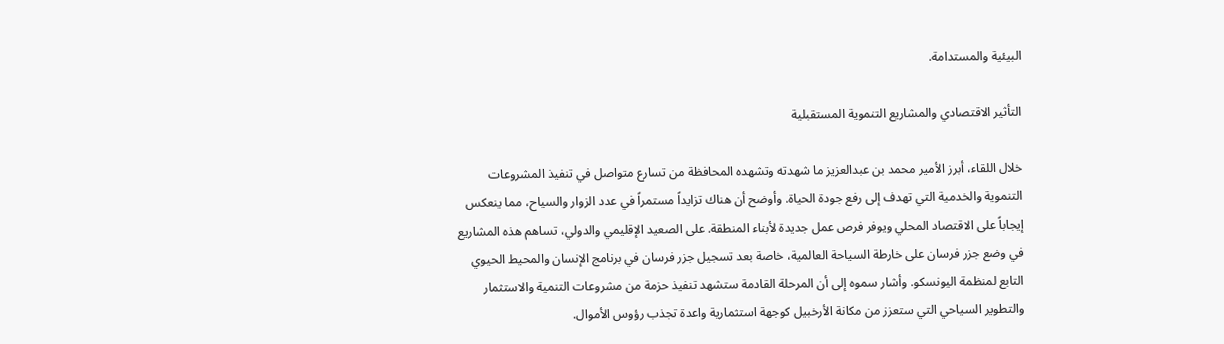البيئية والمستدامة.

التأثير الاقتصادي والمشاريع التنموية المستقبلية

خلال اللقاء، أبرز الأمير محمد بن عبدالعزيز ما شهدته وتشهده المحافظة من تسارع متواصل في تنفيذ المشروعات التنموية والخدمية التي تهدف إلى رفع جودة الحياة. وأوضح أن هناك تزايداً مستمراً في عدد الزوار والسياح، مما ينعكس إيجاباً على الاقتصاد المحلي ويوفر فرص عمل جديدة لأبناء المنطقة. على الصعيد الإقليمي والدولي، تساهم هذه المشاريع في وضع جزر فرسان على خارطة السياحة العالمية، خاصة بعد تسجيل جزر فرسان في برنامج الإنسان والمحيط الحيوي التابع لمنظمة اليونسكو. وأشار سموه إلى أن المرحلة القادمة ستشهد تنفيذ حزمة من مشروعات التنمية والاستثمار والتطوير السياحي التي ستعزز من مكانة الأرخبيل كوجهة استثمارية واعدة تجذب رؤوس الأموال.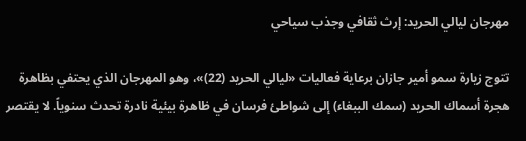مهرجان ليالي الحريد: إرث ثقافي وجذب سياحي

تتوج زيارة سمو أمير جازان برعاية فعاليات «ليالي الحريد (22)»، وهو المهرجان الذي يحتفي بظاهرة هجرة أسماك الحريد (سمك الببغاء) إلى شواطئ فرسان في ظاهرة بيئية نادرة تحدث سنوياً. لا يقتصر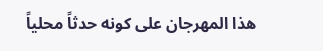هذا المهرجان على كونه حدثاً محلياً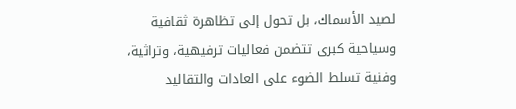لصيد الأسماك، بل تحول إلى تظاهرة ثقافية وسياحية كبرى تتضمن فعاليات ترفيهية، وتراثية، وفنية تسلط الضوء على العادات والتقاليد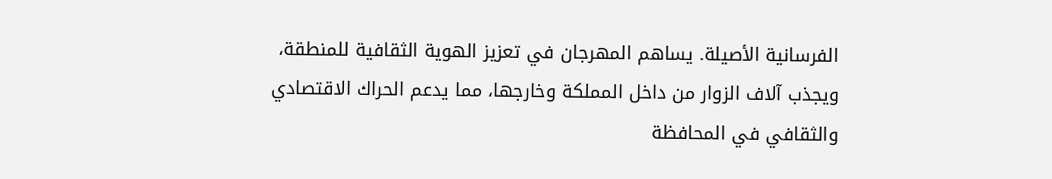الفرسانية الأصيلة. يساهم المهرجان في تعزيز الهوية الثقافية للمنطقة، ويجذب آلاف الزوار من داخل المملكة وخارجها، مما يدعم الحراك الاقتصادي والثقافي في المحافظة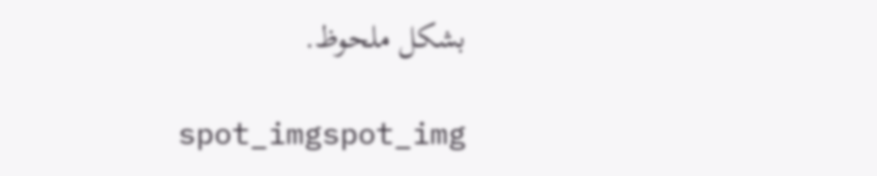بشكل ملحوظ.

spot_imgspot_img